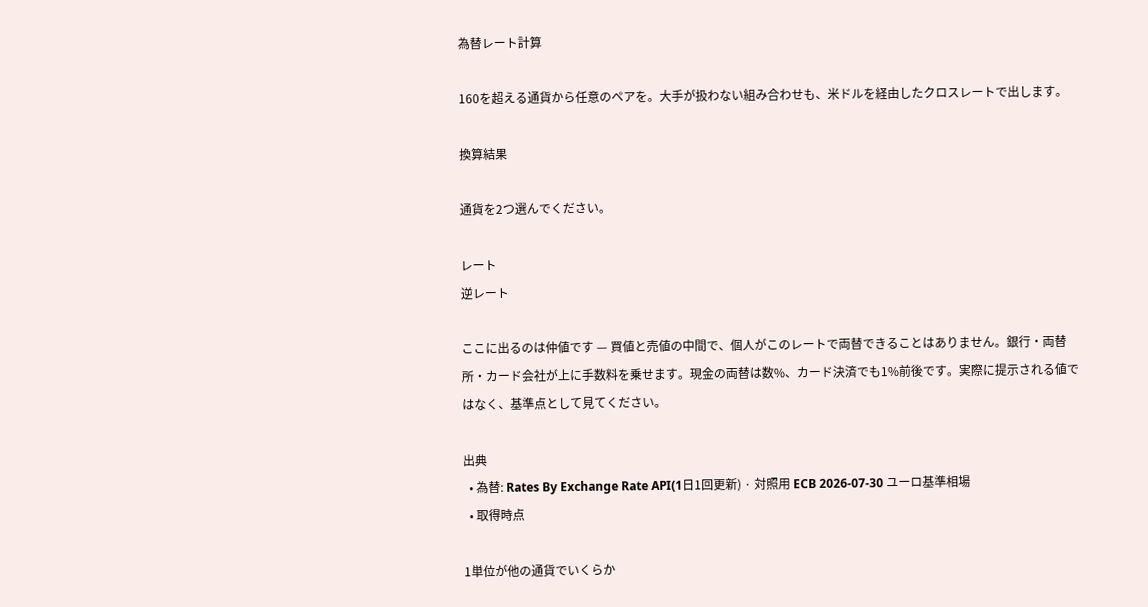為替レート計算

160を超える通貨から任意のペアを。大手が扱わない組み合わせも、米ドルを経由したクロスレートで出します。

換算結果

通貨を2つ選んでください。

レート
逆レート

ここに出るのは仲値です — 買値と売値の中間で、個人がこのレートで両替できることはありません。銀行・両替所・カード会社が上に手数料を乗せます。現金の両替は数%、カード決済でも1%前後です。実際に提示される値ではなく、基準点として見てください。

出典
  • 為替: Rates By Exchange Rate API(1日1回更新) · 対照用 ECB 2026-07-30 ユーロ基準相場
  • 取得時点

1単位が他の通貨でいくらか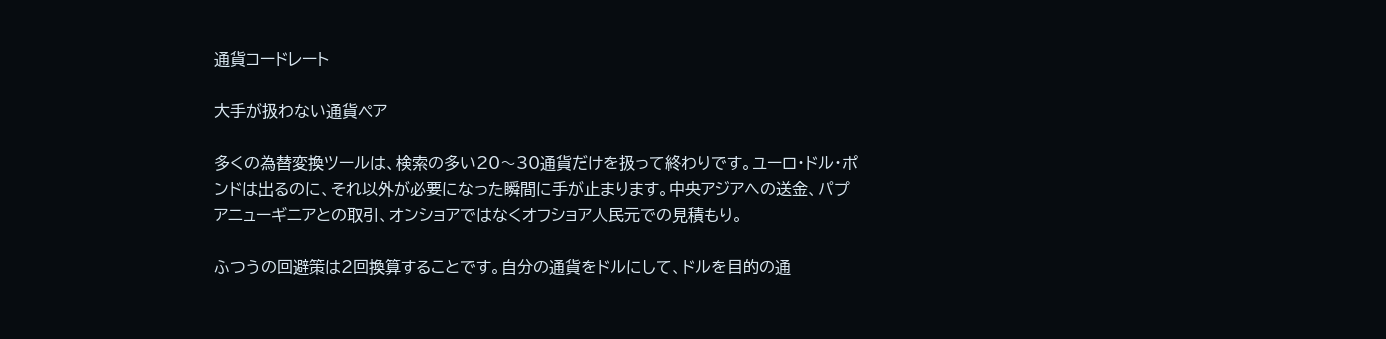通貨コードレート

大手が扱わない通貨ペア

多くの為替変換ツールは、検索の多い20〜30通貨だけを扱って終わりです。ユーロ・ドル・ポンドは出るのに、それ以外が必要になった瞬間に手が止まります。中央アジアへの送金、パプアニューギニアとの取引、オンショアではなくオフショア人民元での見積もり。

ふつうの回避策は2回換算することです。自分の通貨をドルにして、ドルを目的の通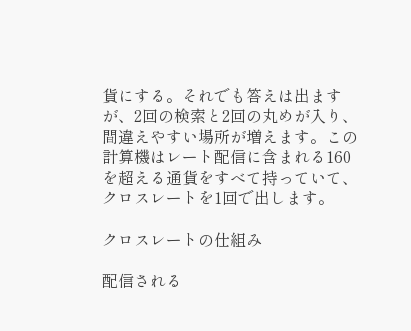貨にする。それでも答えは出ますが、2回の検索と2回の丸めが入り、間違えやすい場所が増えます。この計算機はレート配信に含まれる160を超える通貨をすべて持っていて、クロスレートを1回で出します。

クロスレートの仕組み

配信される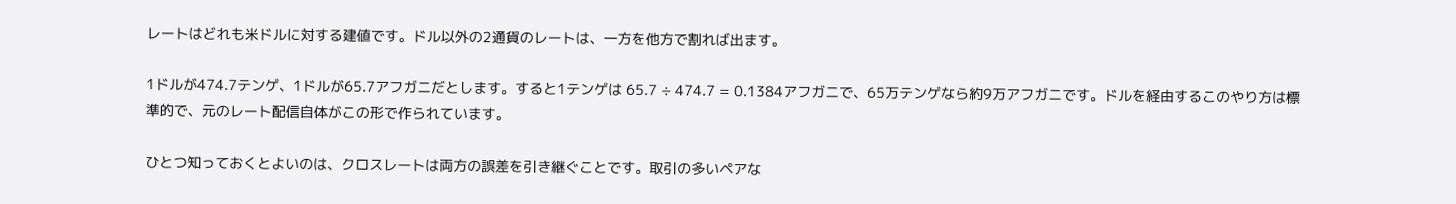レートはどれも米ドルに対する建値です。ドル以外の2通貨のレートは、一方を他方で割れば出ます。

1ドルが474.7テンゲ、1ドルが65.7アフガニだとします。すると1テンゲは 65.7 ÷ 474.7 = 0.1384アフガニで、65万テンゲなら約9万アフガニです。ドルを経由するこのやり方は標準的で、元のレート配信自体がこの形で作られています。

ひとつ知っておくとよいのは、クロスレートは両方の誤差を引き継ぐことです。取引の多いペアな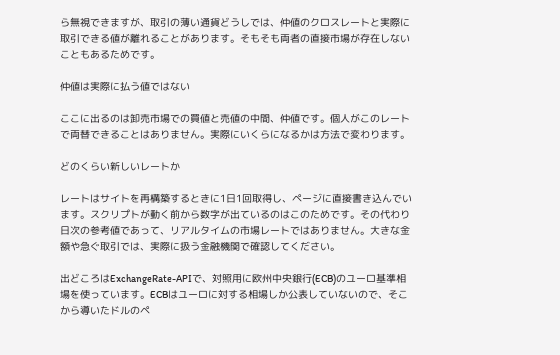ら無視できますが、取引の薄い通貨どうしでは、仲値のクロスレートと実際に取引できる値が離れることがあります。そもそも両者の直接市場が存在しないこともあるためです。

仲値は実際に払う値ではない

ここに出るのは卸売市場での買値と売値の中間、仲値です。個人がこのレートで両替できることはありません。実際にいくらになるかは方法で変わります。

どのくらい新しいレートか

レートはサイトを再構築するときに1日1回取得し、ページに直接書き込んでいます。スクリプトが動く前から数字が出ているのはこのためです。その代わり日次の参考値であって、リアルタイムの市場レートではありません。大きな金額や急ぐ取引では、実際に扱う金融機関で確認してください。

出どころはExchangeRate-APIで、対照用に欧州中央銀行(ECB)のユーロ基準相場を使っています。ECBはユーロに対する相場しか公表していないので、そこから導いたドルのペ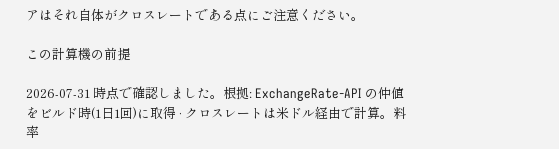アはそれ自体がクロスレートである点にご注意ください。

この計算機の前提

2026-07-31 時点で確認しました。根拠: ExchangeRate-API の仲値をビルド時(1日1回)に取得 · クロスレートは米ドル経由で計算。料率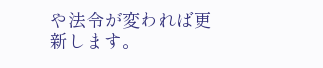や法令が変われば更新します。